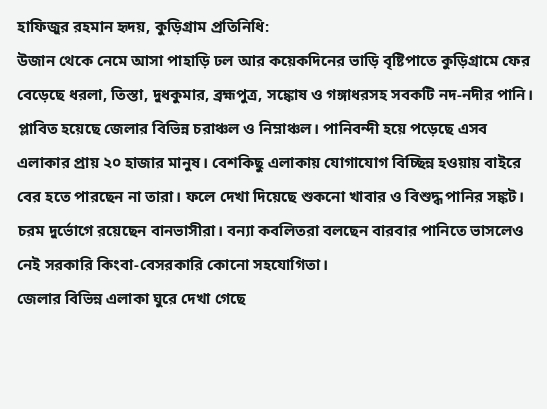হাফিজুর রহমান হৃদয়, কুড়িগ্রাম প্রতিনিধি:
উজান থেকে নেমে আসা পাহাড়ি ঢল আর কয়েকদিনের ভাড়ি বৃষ্টিপাতে কুড়িগ্রামে ফের বেড়েছে ধরলা, তিস্তা, দুধকুমার, ব্রহ্মপুত্র, সঙ্কোষ ও গঙ্গাধরসহ সবকটি নদ-নদীর পানি। প্লাবিত হয়েছে জেলার বিভিন্ন চরাঞ্চল ও নিম্নাঞ্চল। পানিবন্দী হয়ে পড়েছে এসব এলাকার প্রায় ২০ হাজার মানুষ। বেশকিছু এলাকায় যোগাযোগ বিচ্ছিন্ন হওয়ায় বাইরে বের হতে পারছেন না তারা। ফলে দেখা দিয়েছে শুকনো খাবার ও বিশুদ্ধ পানির সঙ্কট। চরম দুর্ভোগে রয়েছেন বানভাসীরা। বন্যা কবলিতরা বলছেন বারবার পানিতে ভাসলেও নেই সরকারি কিংবা-বেসরকারি কোনো সহযোগিতা।
জেলার বিভিন্ন এলাকা ঘুরে দেখা গেছে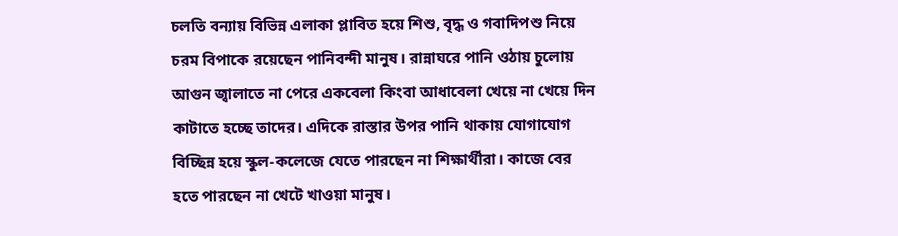চলতি বন্যায় বিভিন্ন এলাকা প্লাবিত হয়ে শিশু, বৃদ্ধ ও গবাদিপশু নিয়ে চরম বিপাকে রয়েছেন পানিবন্দী মানুষ। রান্নাঘরে পানি ওঠায় চুলোয় আগুন জ্বালাতে না পেরে একবেলা কিংবা আধাবেলা খেয়ে না খেয়ে দিন কাটাতে হচ্ছে তাদের। এদিকে রাস্তার উপর পানি থাকায় যোগাযোগ বিচ্ছিন্ন হয়ে স্কুল-কলেজে যেতে পারছেন না শিক্ষার্থীরা। কাজে বের হতে পারছেন না খেটে খাওয়া মানুষ।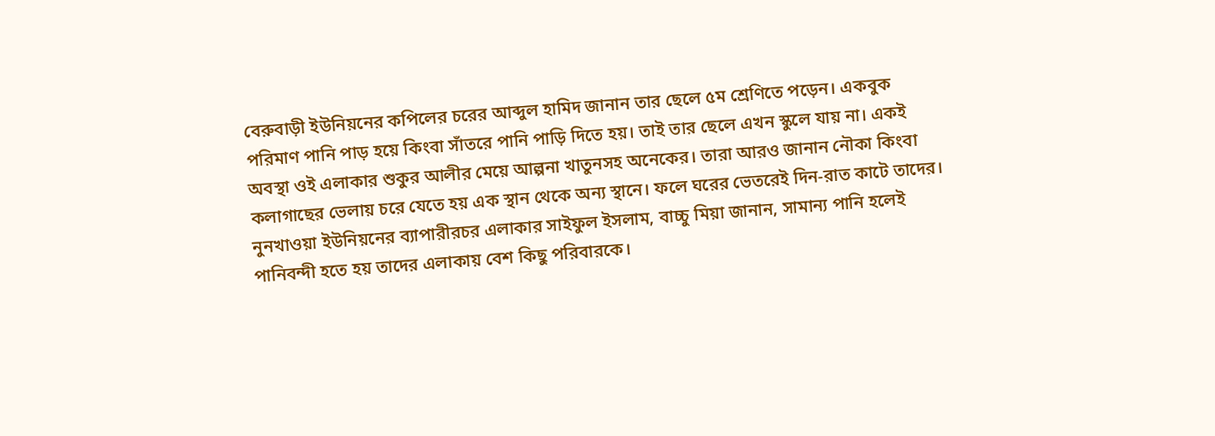বেরুবাড়ী ইউনিয়নের কপিলের চরের আব্দুল হামিদ জানান তার ছেলে ৫ম শ্রেণিতে পড়েন। একবুক পরিমাণ পানি পাড় হয়ে কিংবা সাঁতরে পানি পাড়ি দিতে হয়। তাই তার ছেলে এখন স্কুলে যায় না। একই অবস্থা ওই এলাকার শুকুর আলীর মেয়ে আল্পনা খাতুনসহ অনেকের। তারা আরও জানান নৌকা কিংবা কলাগাছের ভেলায় চরে যেতে হয় এক স্থান থেকে অন্য স্থানে। ফলে ঘরের ভেতরেই দিন-রাত কাটে তাদের।
নুনখাওয়া ইউনিয়নের ব্যাপারীরচর এলাকার সাইফুল ইসলাম, বাচ্চু মিয়া জানান, সামান্য পানি হলেই পানিবন্দী হতে হয় তাদের এলাকায় বেশ কিছু পরিবারকে।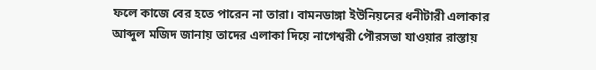ফলে কাজে বের হতে পারেন না তারা। বামনডাঙ্গা ইউনিয়নের ধনীটারী এলাকার আব্দুল মজিদ জানায় তাদের এলাকা দিয়ে নাগেশ্বরী পৌরসভা যাওয়ার রাস্তায়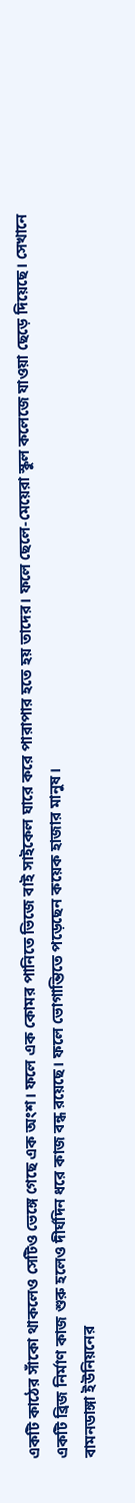একটি কাঠের সাঁকো থাকলেও সেটিও ভেঙ্গে গেছে এক অংশ। ফলে এক কোমর পানিতে ভিজে বাই সাইকেল ঘারে করে পারাপার হতে হয় তাদের। ফলে ছেলে-মেয়েরা স্কুল কলেজে যাওয়া ছেড়ে দিয়েছে। সেখানে একটি ব্রিজ নির্মাণ কাজ শুরু হলেও দীর্ঘদিন ধরে কাজ বন্ধ রয়েছে। ফলে ভোগান্তিতে পড়েছেন কয়েক হাজার মানুষ।
বামনডাঙ্গা ইউনিয়নের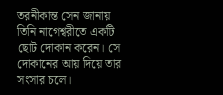তরনীকান্ত সেন জানায় তিনি নাগেশ্বরীতে একটি ছোট দোকান করেন। সে দোকানের আয় দিয়ে তার সংসার চলে।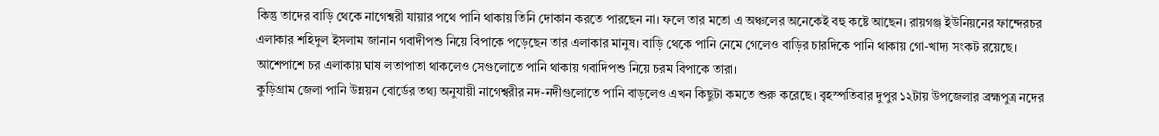কিন্তু তাদের বাড়ি থেকে নাগেশ্বরী যায়ার পথে পানি থাকায় তিনি দোকান করতে পারছেন না। ফলে তার মতো এ অঞ্চলের অনেকেই বহু কষ্টে আছেন। রায়গঞ্জ ইউনিয়নের ফান্দেরচর এলাকার শহিদুল ইসলাম জানান গবাদীপশু নিয়ে বিপাকে পড়েছেন তার এলাকার মানুষ। বাড়ি থেকে পানি নেমে গেলেও বাড়ির চারদিকে পানি থাকায় গো-খাদ্য সংকট রয়েছে। আশেপাশে চর এলাকায় ঘাষ লতাপাতা থাকলেও সেগুলোতে পানি থাকায় গবাদিপশু নিয়ে চরম বিপাকে তারা।
কুড়িগ্রাম জেলা পানি উন্নয়ন বোর্ডের তথ্য অনুযায়ী নাগেশ্বরীর নদ-নদীগুলোতে পানি বাড়লেও এখন কিছুটা কমতে শুরু করেছে। বৃহস্পতিবার দুপুর ১২টায় উপজেলার ব্রহ্মপুত্র নদের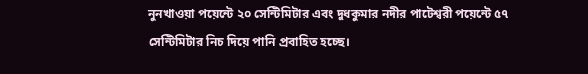নুনখাওয়া পয়েন্টে ২০ সেন্টিমিটার এবং দুধকুমার নদীর পাটেশ্বরী পয়েন্টে ৫৭ সেন্টিমিটার নিচ দিয়ে পানি প্রবাহিত হচ্ছে।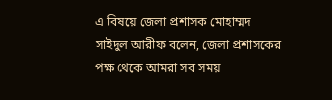এ বিষয়ে জেলা প্রশাসক মোহাম্মদ সাইদুল আরীফ বলেন, জেলা প্রশাসকের পক্ষ থেকে আমরা সব সময়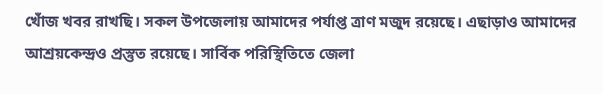খোঁজ খবর রাখছি। সকল উপজেলায় আমাদের পর্যাপ্ত ত্রাণ মজুদ রয়েছে। এছাড়াও আমাদের আশ্রয়কেন্দ্রও প্রস্তুত রয়েছে। সার্বিক পরিস্থিতিতে জেলা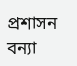প্রশাসন বন্যা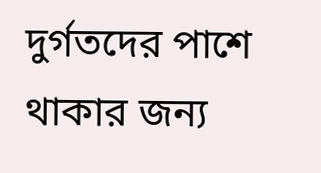দুর্গতদের পাশে থাকার জন্য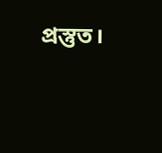প্রস্তুত।